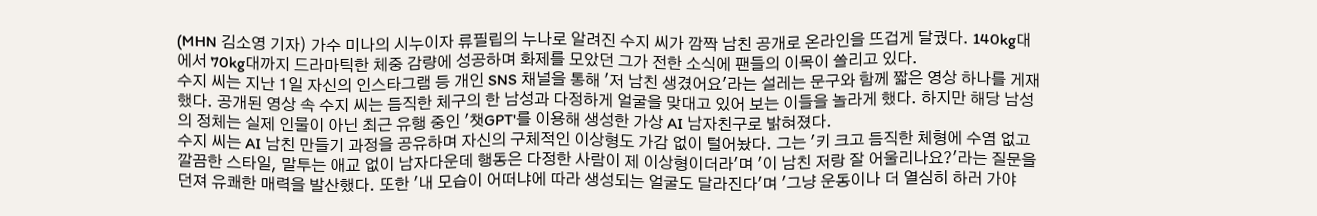(MHN 김소영 기자) 가수 미나의 시누이자 류필립의 누나로 알려진 수지 씨가 깜짝 남친 공개로 온라인을 뜨겁게 달궜다. 140kg대에서 70kg대까지 드라마틱한 체중 감량에 성공하며 화제를 모았던 그가 전한 소식에 팬들의 이목이 쏠리고 있다.
수지 씨는 지난 1일 자신의 인스타그램 등 개인 SNS 채널을 통해 '저 남친 생겼어요'라는 설레는 문구와 함께 짧은 영상 하나를 게재했다. 공개된 영상 속 수지 씨는 듬직한 체구의 한 남성과 다정하게 얼굴을 맞대고 있어 보는 이들을 놀라게 했다. 하지만 해당 남성의 정체는 실제 인물이 아닌 최근 유행 중인 '챗GPT'를 이용해 생성한 가상 AI 남자친구로 밝혀졌다.
수지 씨는 AI 남친 만들기 과정을 공유하며 자신의 구체적인 이상형도 가감 없이 털어놨다. 그는 '키 크고 듬직한 체형에 수염 없고 깔끔한 스타일, 말투는 애교 없이 남자다운데 행동은 다정한 사람이 제 이상형이더라'며 '이 남친 저랑 잘 어울리나요?'라는 질문을 던져 유쾌한 매력을 발산했다. 또한 '내 모습이 어떠냐에 따라 생성되는 얼굴도 달라진다'며 '그냥 운동이나 더 열심히 하러 가야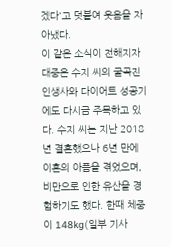겠다'고 덧붙여 웃음을 자아냈다.
이 같은 소식이 전해지자 대중은 수지 씨의 굴곡진 인생사와 다이어트 성공기에도 다시금 주목하고 있다. 수지 씨는 지난 2018년 결혼했으나 6년 만에 이혼의 아픔을 겪었으며, 비만으로 인한 유산을 경험하기도 했다. 한때 체중이 148kg(일부 기사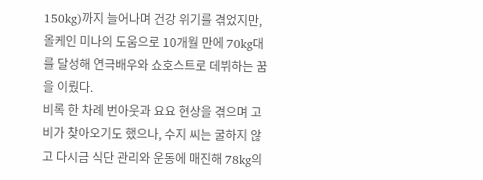150kg)까지 늘어나며 건강 위기를 겪었지만, 올케인 미나의 도움으로 10개월 만에 70kg대를 달성해 연극배우와 쇼호스트로 데뷔하는 꿈을 이뤘다.
비록 한 차례 번아웃과 요요 현상을 겪으며 고비가 찾아오기도 했으나, 수지 씨는 굴하지 않고 다시금 식단 관리와 운동에 매진해 78kg의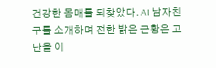건강한 몸매를 되찾았다. AI 남자친구를 소개하며 전한 밝은 근황은 고난을 이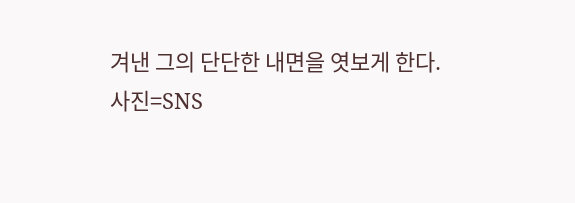겨낸 그의 단단한 내면을 엿보게 한다.
사진=SNS